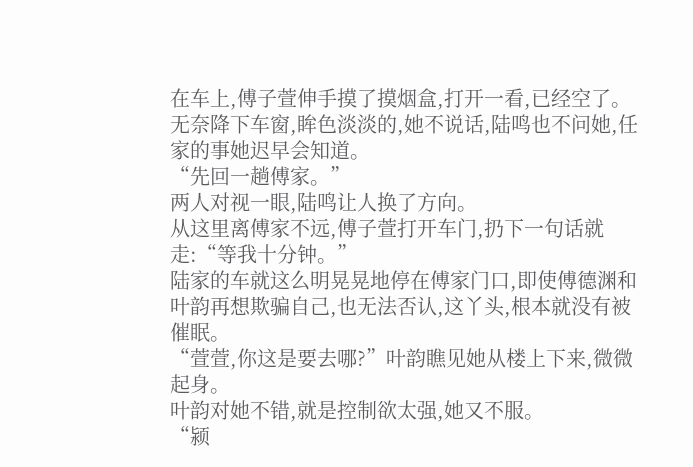在车上,傅子萱伸手摸了摸烟盒,打开一看,已经空了。
无奈降下车窗,眸色淡淡的,她不说话,陆鸣也不问她,任家的事她迟早会知道。
“先回一趟傅家。”
两人对视一眼,陆鸣让人换了方向。
从这里离傅家不远,傅子萱打开车门,扔下一句话就走:“等我十分钟。”
陆家的车就这么明晃晃地停在傅家门口,即使傅德渊和叶韵再想欺骗自己,也无法否认,这丫头,根本就没有被催眠。
“萱萱,你这是要去哪?”叶韵瞧见她从楼上下来,微微起身。
叶韵对她不错,就是控制欲太强,她又不服。
“颍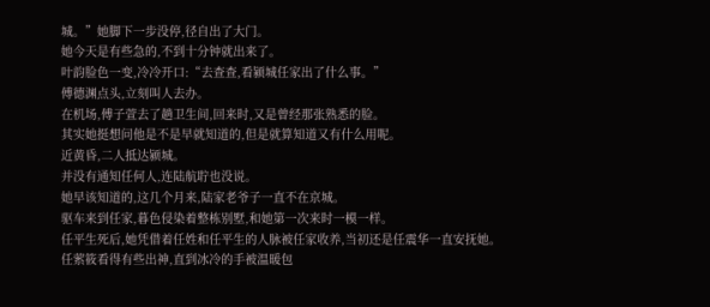城。”她脚下一步没停,径自出了大门。
她今天是有些急的,不到十分钟就出来了。
叶韵脸色一变,冷冷开口:“去查查,看颍城任家出了什么事。”
傅德渊点头,立刻叫人去办。
在机场,傅子萱去了趟卫生间,回来时,又是曾经那张熟悉的脸。
其实她挺想问他是不是早就知道的,但是就算知道又有什么用呢。
近黄昏,二人抵达颍城。
并没有通知任何人,连陆航聍也没说。
她早该知道的,这几个月来,陆家老爷子一直不在京城。
驱车来到任家,暮色侵染着整栋别墅,和她第一次来时一模一样。
任平生死后,她凭借着任姓和任平生的人脉被任家收养,当初还是任震华一直安抚她。
任萦筱看得有些出神,直到冰冷的手被温暖包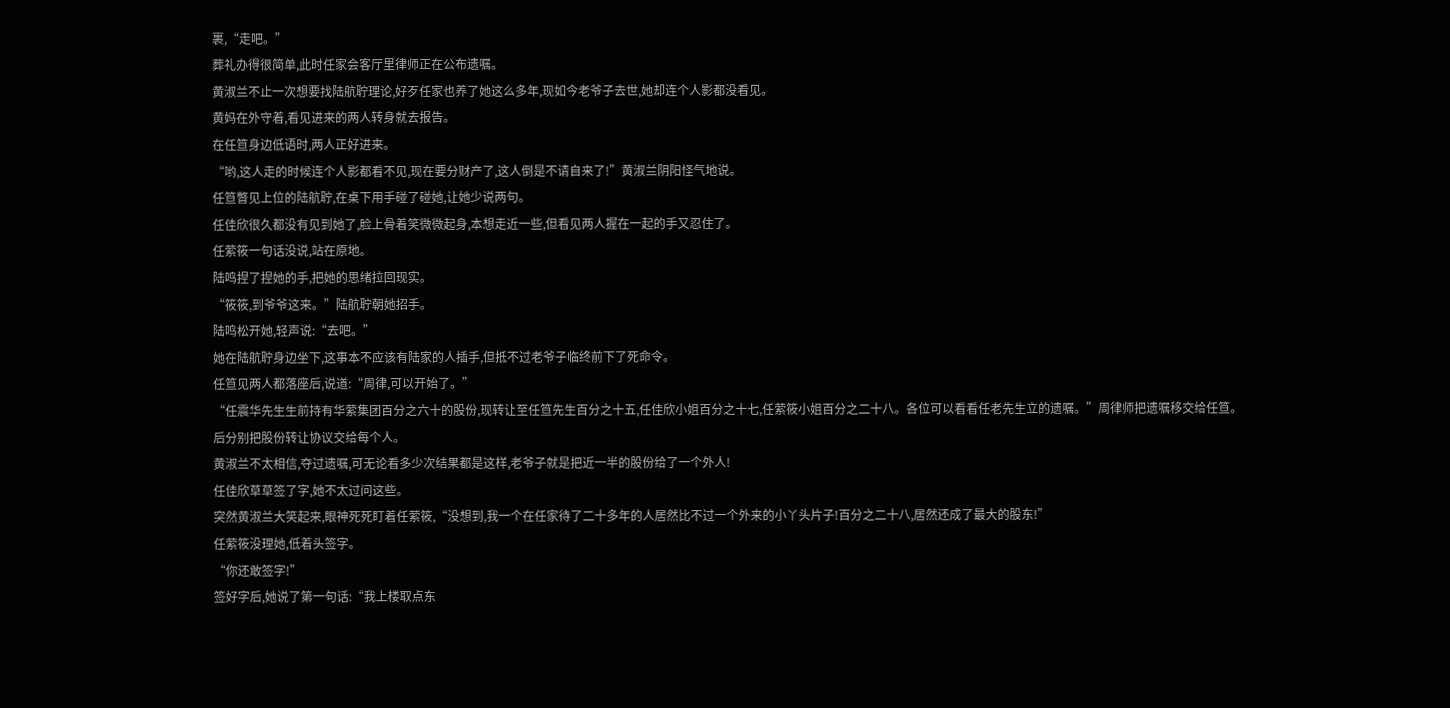裹,“走吧。”
葬礼办得很简单,此时任家会客厅里律师正在公布遗嘱。
黄淑兰不止一次想要找陆航聍理论,好歹任家也养了她这么多年,现如今老爷子去世,她却连个人影都没看见。
黄妈在外守着,看见进来的两人转身就去报告。
在任笪身边低语时,两人正好进来。
“哟,这人走的时候连个人影都看不见,现在要分财产了,这人倒是不请自来了!”黄淑兰阴阳怪气地说。
任笪瞥见上位的陆航聍,在桌下用手碰了碰她,让她少说两句。
任佳欣很久都没有见到她了,脸上骨着笑微微起身,本想走近一些,但看见两人握在一起的手又忍住了。
任萦筱一句话没说,站在原地。
陆鸣捏了捏她的手,把她的思绪拉回现实。
“筱筱,到爷爷这来。”陆航聍朝她招手。
陆鸣松开她,轻声说:“去吧。”
她在陆航聍身边坐下,这事本不应该有陆家的人插手,但抵不过老爷子临终前下了死命令。
任笪见两人都落座后,说道:“周律,可以开始了。”
“任震华先生生前持有华萦集团百分之六十的股份,现转让至任笪先生百分之十五,任佳欣小姐百分之十七,任萦筱小姐百分之二十八。各位可以看看任老先生立的遗嘱。”周律师把遗嘱移交给任笪。
后分别把股份转让协议交给每个人。
黄淑兰不太相信,夺过遗嘱,可无论看多少次结果都是这样,老爷子就是把近一半的股份给了一个外人!
任佳欣草草签了字,她不太过问这些。
突然黄淑兰大笑起来,眼神死死盯着任萦筱,“没想到,我一个在任家待了二十多年的人居然比不过一个外来的小丫头片子!百分之二十八,居然还成了最大的股东!”
任萦筱没理她,低着头签字。
“你还敢签字!”
签好字后,她说了第一句话:“我上楼取点东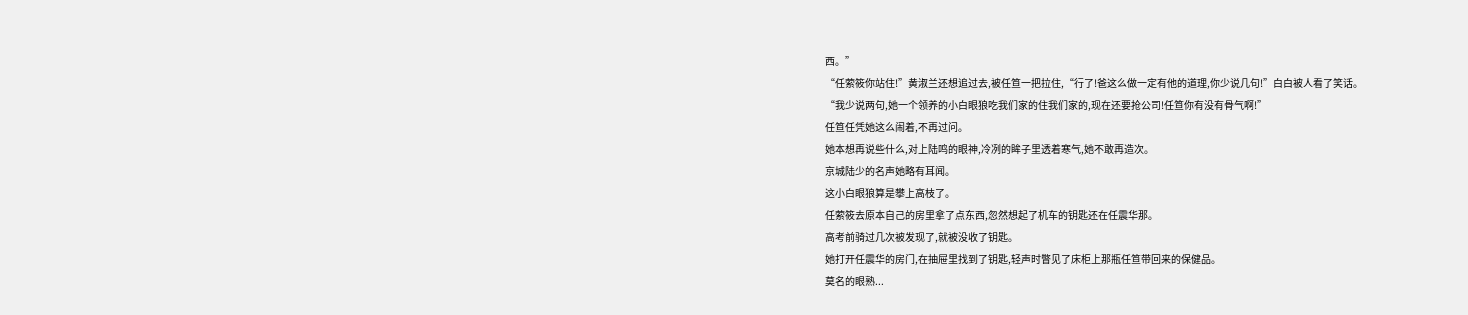西。”
“任萦筱你站住!”黄淑兰还想追过去,被任笪一把拉住,“行了!爸这么做一定有他的道理,你少说几句!”白白被人看了笑话。
“我少说两句,她一个领养的小白眼狼吃我们家的住我们家的,现在还要抢公司!任笪你有没有骨气啊!”
任笪任凭她这么闹着,不再过问。
她本想再说些什么,对上陆鸣的眼神,冷冽的眸子里透着寒气,她不敢再造次。
京城陆少的名声她略有耳闻。
这小白眼狼算是攀上高枝了。
任萦筱去原本自己的房里拿了点东西,忽然想起了机车的钥匙还在任震华那。
高考前骑过几次被发现了,就被没收了钥匙。
她打开任震华的房门,在抽屉里找到了钥匙,轻声时瞥见了床柜上那瓶任笪带回来的保健品。
莫名的眼熟...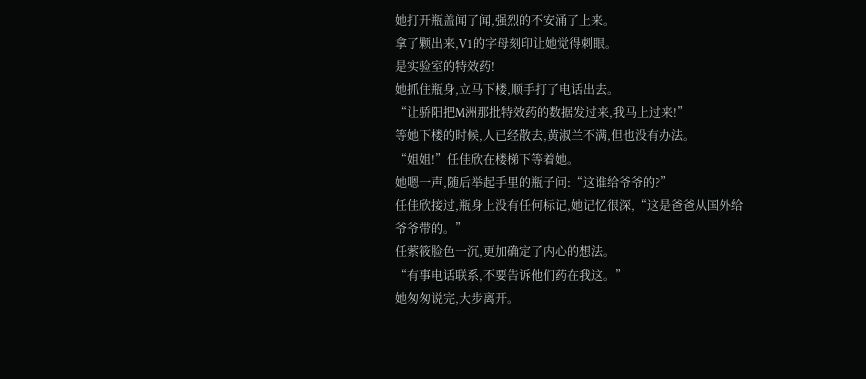她打开瓶盖闻了闻,强烈的不安涌了上来。
拿了颗出来,V1的字母刻印让她觉得刺眼。
是实验室的特效药!
她抓住瓶身,立马下楼,顺手打了电话出去。
“让骄阳把M洲那批特效药的数据发过来,我马上过来!”
等她下楼的时候,人已经散去,黄淑兰不满,但也没有办法。
“姐姐!”任佳欣在楼梯下等着她。
她嗯一声,随后举起手里的瓶子问:“这谁给爷爷的?”
任佳欣接过,瓶身上没有任何标记,她记忆很深,“这是爸爸从国外给爷爷带的。”
任萦筱脸色一沉,更加确定了内心的想法。
“有事电话联系,不要告诉他们药在我这。”
她匆匆说完,大步离开。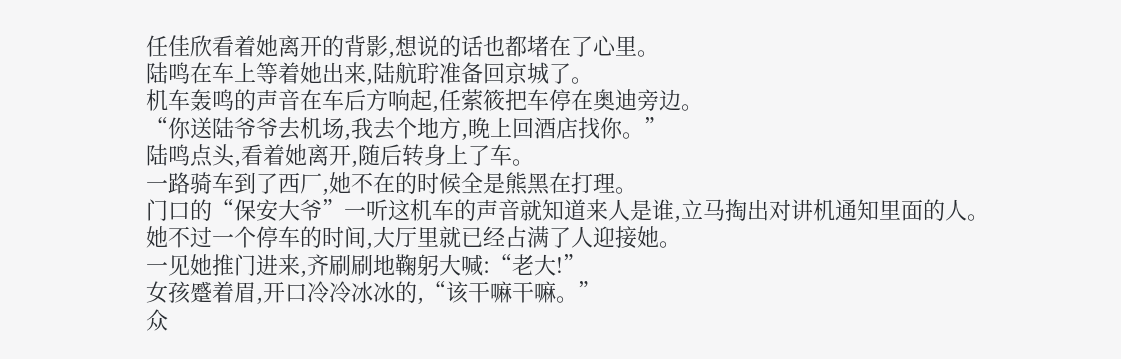任佳欣看着她离开的背影,想说的话也都堵在了心里。
陆鸣在车上等着她出来,陆航聍准备回京城了。
机车轰鸣的声音在车后方响起,任萦筱把车停在奥迪旁边。
“你送陆爷爷去机场,我去个地方,晚上回酒店找你。”
陆鸣点头,看着她离开,随后转身上了车。
一路骑车到了西厂,她不在的时候全是熊黑在打理。
门口的“保安大爷”一听这机车的声音就知道来人是谁,立马掏出对讲机通知里面的人。
她不过一个停车的时间,大厅里就已经占满了人迎接她。
一见她推门进来,齐刷刷地鞠躬大喊:“老大!”
女孩蹙着眉,开口冷冷冰冰的,“该干嘛干嘛。”
众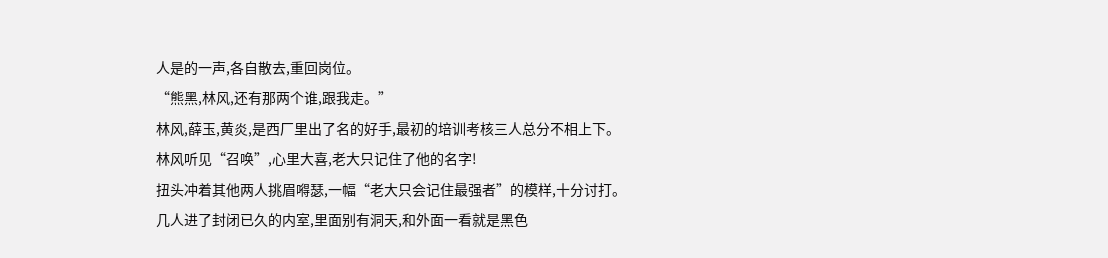人是的一声,各自散去,重回岗位。
“熊黑,林风,还有那两个谁,跟我走。”
林风,薛玉,黄炎,是西厂里出了名的好手,最初的培训考核三人总分不相上下。
林风听见“召唤”,心里大喜,老大只记住了他的名字!
扭头冲着其他两人挑眉嘚瑟,一幅“老大只会记住最强者”的模样,十分讨打。
几人进了封闭已久的内室,里面别有洞天,和外面一看就是黑色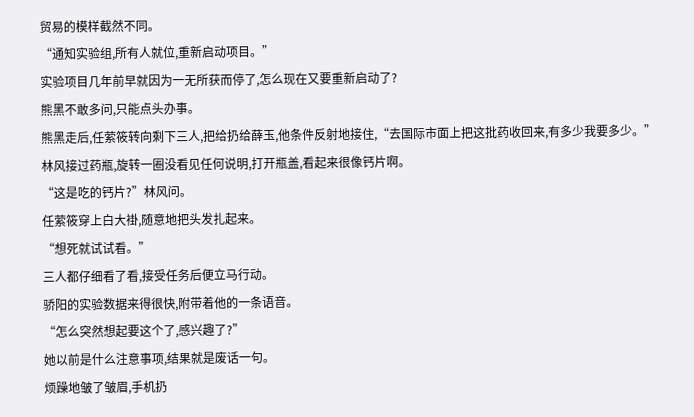贸易的模样截然不同。
“通知实验组,所有人就位,重新启动项目。”
实验项目几年前早就因为一无所获而停了,怎么现在又要重新启动了?
熊黑不敢多问,只能点头办事。
熊黑走后,任萦筱转向剩下三人,把给扔给薛玉,他条件反射地接住,“去国际市面上把这批药收回来,有多少我要多少。”
林风接过药瓶,旋转一圈没看见任何说明,打开瓶盖,看起来很像钙片啊。
“这是吃的钙片?”林风问。
任萦筱穿上白大褂,随意地把头发扎起来。
“想死就试试看。”
三人都仔细看了看,接受任务后便立马行动。
骄阳的实验数据来得很快,附带着他的一条语音。
“怎么突然想起要这个了,感兴趣了?”
她以前是什么注意事项,结果就是废话一句。
烦躁地皱了皱眉,手机扔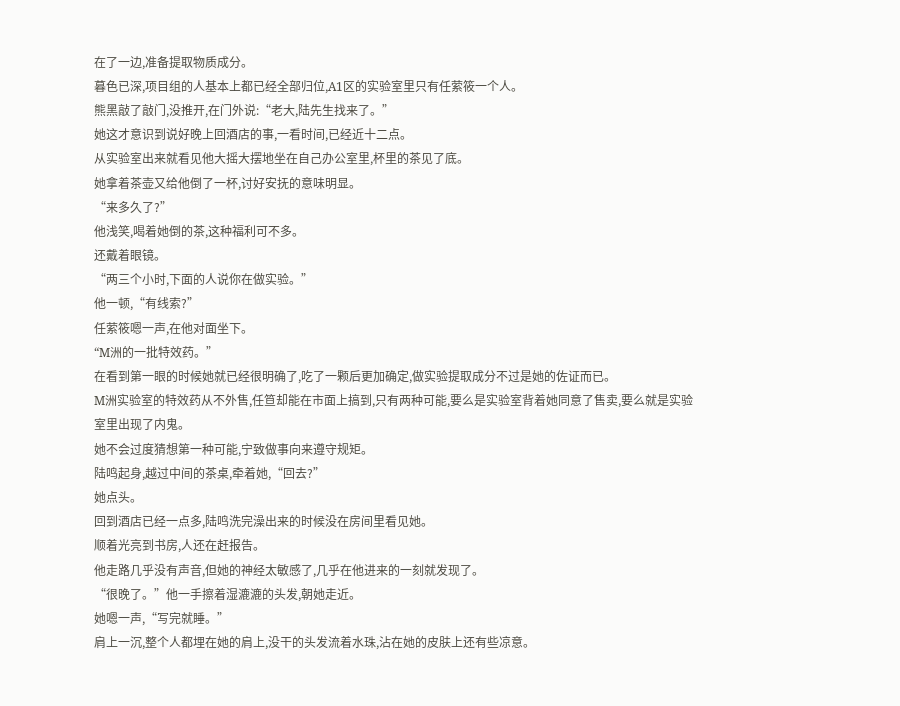在了一边,准备提取物质成分。
暮色已深,项目组的人基本上都已经全部归位,A1区的实验室里只有任萦筱一个人。
熊黑敲了敲门,没推开,在门外说:“老大,陆先生找来了。”
她这才意识到说好晚上回酒店的事,一看时间,已经近十二点。
从实验室出来就看见他大摇大摆地坐在自己办公室里,杯里的茶见了底。
她拿着茶壶又给他倒了一杯,讨好安抚的意味明显。
“来多久了?”
他浅笑,喝着她倒的茶,这种福利可不多。
还戴着眼镜。
“两三个小时,下面的人说你在做实验。”
他一顿,“有线索?”
任萦筱嗯一声,在他对面坐下。
“M洲的一批特效药。”
在看到第一眼的时候她就已经很明确了,吃了一颗后更加确定,做实验提取成分不过是她的佐证而已。
M洲实验室的特效药从不外售,任笪却能在市面上搞到,只有两种可能,要么是实验室背着她同意了售卖,要么就是实验室里出现了内鬼。
她不会过度猜想第一种可能,宁致做事向来遵守规矩。
陆鸣起身,越过中间的茶桌,牵着她,“回去?”
她点头。
回到酒店已经一点多,陆鸣洗完澡出来的时候没在房间里看见她。
顺着光亮到书房,人还在赶报告。
他走路几乎没有声音,但她的神经太敏感了,几乎在他进来的一刻就发现了。
“很晚了。”他一手擦着湿漉漉的头发,朝她走近。
她嗯一声,“写完就睡。”
肩上一沉,整个人都埋在她的肩上,没干的头发流着水珠,沾在她的皮肤上还有些凉意。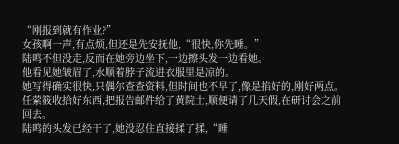“刚报到就有作业?”
女孩啊一声,有点烦,但还是先安抚他,“很快,你先睡。”
陆鸣不但没走,反而在她旁边坐下,一边擦头发一边看她。
他看见她皱眉了,水顺着脖子流进衣服里是凉的。
她写得确实很快,只偶尔查查资料,但时间也不早了,像是掐好的,刚好两点。
任萦筱收拾好东西,把报告邮件给了黄院士,顺便请了几天假,在研讨会之前回去。
陆鸣的头发已经干了,她没忍住直接揉了揉,“睡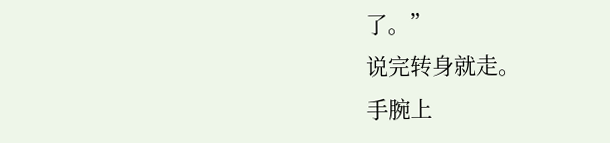了。”
说完转身就走。
手腕上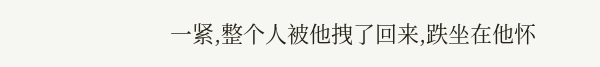一紧,整个人被他拽了回来,跌坐在他怀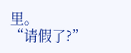里。
“请假了?”